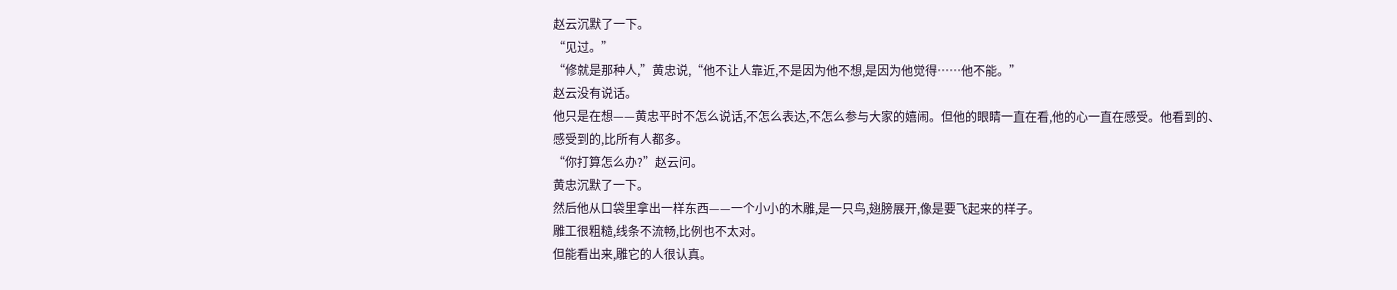赵云沉默了一下。
“见过。”
“修就是那种人,”黄忠说,“他不让人靠近,不是因为他不想,是因为他觉得……他不能。”
赵云没有说话。
他只是在想——黄忠平时不怎么说话,不怎么表达,不怎么参与大家的嬉闹。但他的眼睛一直在看,他的心一直在感受。他看到的、感受到的,比所有人都多。
“你打算怎么办?”赵云问。
黄忠沉默了一下。
然后他从口袋里拿出一样东西——一个小小的木雕,是一只鸟,翅膀展开,像是要飞起来的样子。
雕工很粗糙,线条不流畅,比例也不太对。
但能看出来,雕它的人很认真。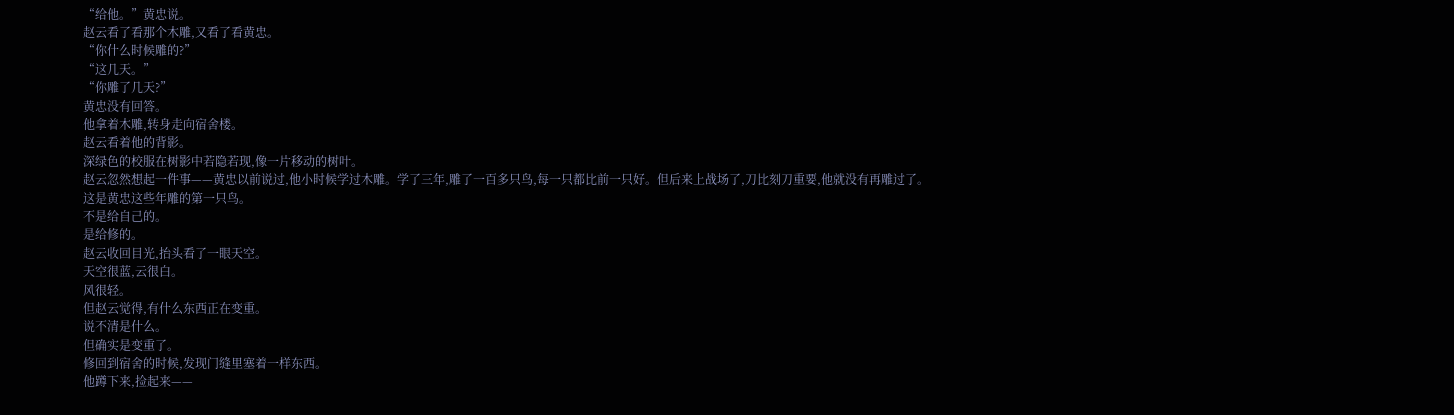“给他。”黄忠说。
赵云看了看那个木雕,又看了看黄忠。
“你什么时候雕的?”
“这几天。”
“你雕了几天?”
黄忠没有回答。
他拿着木雕,转身走向宿舍楼。
赵云看着他的背影。
深绿色的校服在树影中若隐若现,像一片移动的树叶。
赵云忽然想起一件事——黄忠以前说过,他小时候学过木雕。学了三年,雕了一百多只鸟,每一只都比前一只好。但后来上战场了,刀比刻刀重要,他就没有再雕过了。
这是黄忠这些年雕的第一只鸟。
不是给自己的。
是给修的。
赵云收回目光,抬头看了一眼天空。
天空很蓝,云很白。
风很轻。
但赵云觉得,有什么东西正在变重。
说不清是什么。
但确实是变重了。
修回到宿舍的时候,发现门缝里塞着一样东西。
他蹲下来,捡起来——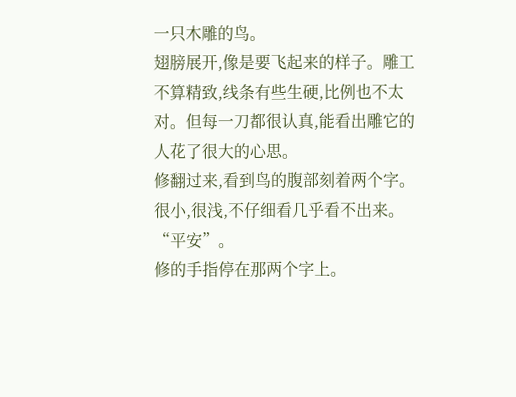一只木雕的鸟。
翅膀展开,像是要飞起来的样子。雕工不算精致,线条有些生硬,比例也不太对。但每一刀都很认真,能看出雕它的人花了很大的心思。
修翻过来,看到鸟的腹部刻着两个字。
很小,很浅,不仔细看几乎看不出来。
“平安”。
修的手指停在那两个字上。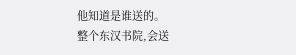他知道是谁送的。
整个东汉书院,会送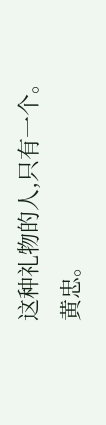这种礼物的人,只有一个。
黄忠。